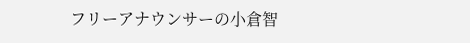フリーアナウンサーの小倉智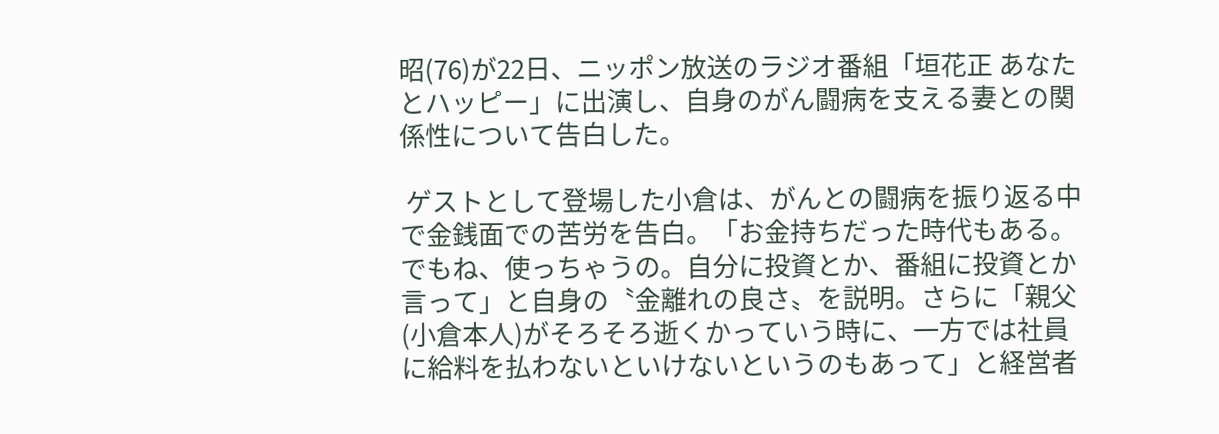昭(76)が22日、ニッポン放送のラジオ番組「垣花正 あなたとハッピー」に出演し、自身のがん闘病を支える妻との関係性について告白した。

 ゲストとして登場した小倉は、がんとの闘病を振り返る中で金銭面での苦労を告白。「お金持ちだった時代もある。でもね、使っちゃうの。自分に投資とか、番組に投資とか言って」と自身の〝金離れの良さ〟を説明。さらに「親父(小倉本人)がそろそろ逝くかっていう時に、一方では社員に給料を払わないといけないというのもあって」と経営者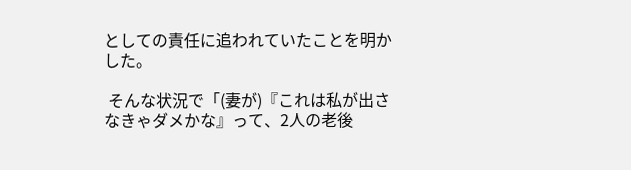としての責任に追われていたことを明かした。

 そんな状況で「(妻が)『これは私が出さなきゃダメかな』って、2人の老後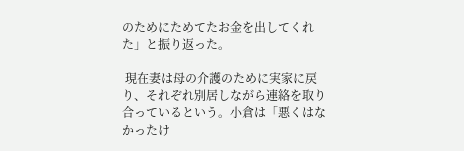のためにためてたお金を出してくれた」と振り返った。

 現在妻は母の介護のために実家に戻り、それぞれ別居しながら連絡を取り合っているという。小倉は「悪くはなかったけ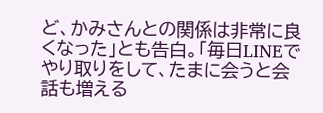ど、かみさんとの関係は非常に良くなった」とも告白。「毎日LINEでやり取りをして、たまに会うと会話も増える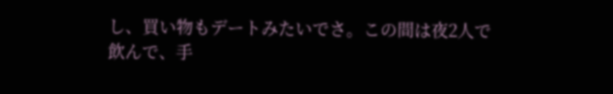し、買い物もデートみたいでさ。この間は夜2人で飲んで、手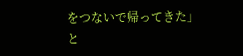をつないで帰ってきた」と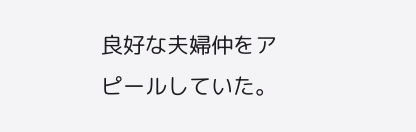良好な夫婦仲をアピールしていた。